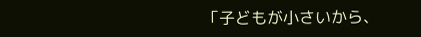「子どもが小さいから、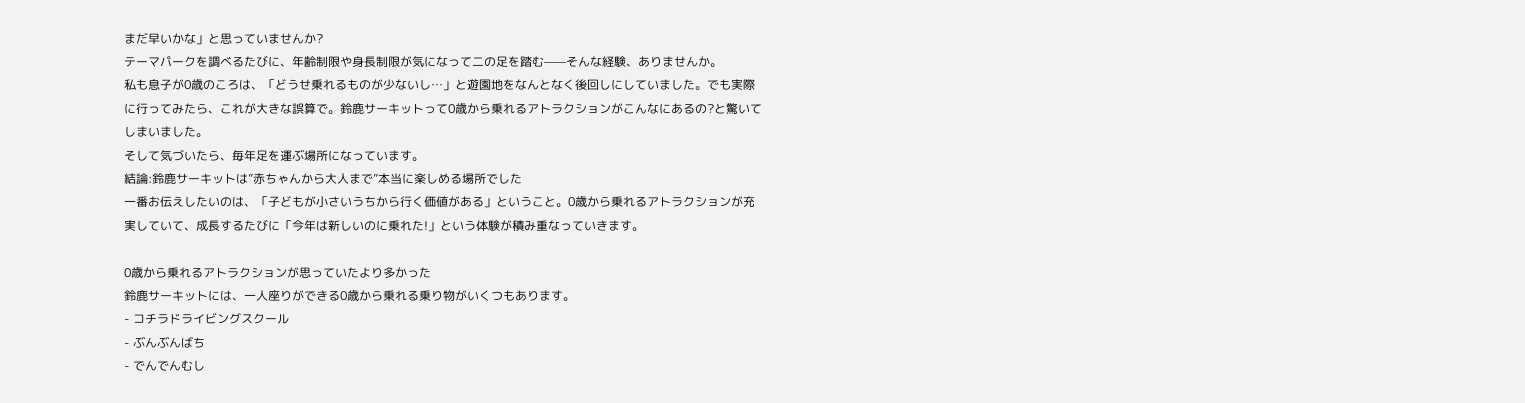まだ早いかな」と思っていませんか?
テーマパークを調べるたびに、年齢制限や身長制限が気になって二の足を踏む——そんな経験、ありませんか。
私も息子が0歳のころは、「どうせ乗れるものが少ないし…」と遊園地をなんとなく後回しにしていました。でも実際に行ってみたら、これが大きな誤算で。鈴鹿サーキットって0歳から乗れるアトラクションがこんなにあるの?と驚いてしまいました。
そして気づいたら、毎年足を運ぶ場所になっています。
結論:鈴鹿サーキットは”赤ちゃんから大人まで”本当に楽しめる場所でした
一番お伝えしたいのは、「子どもが小さいうちから行く価値がある」ということ。0歳から乗れるアトラクションが充実していて、成長するたびに「今年は新しいのに乗れた!」という体験が積み重なっていきます。

0歳から乗れるアトラクションが思っていたより多かった
鈴鹿サーキットには、一人座りができる0歳から乗れる乗り物がいくつもあります。
- コチラドライビングスクール
- ぶんぶんばち
- でんでんむし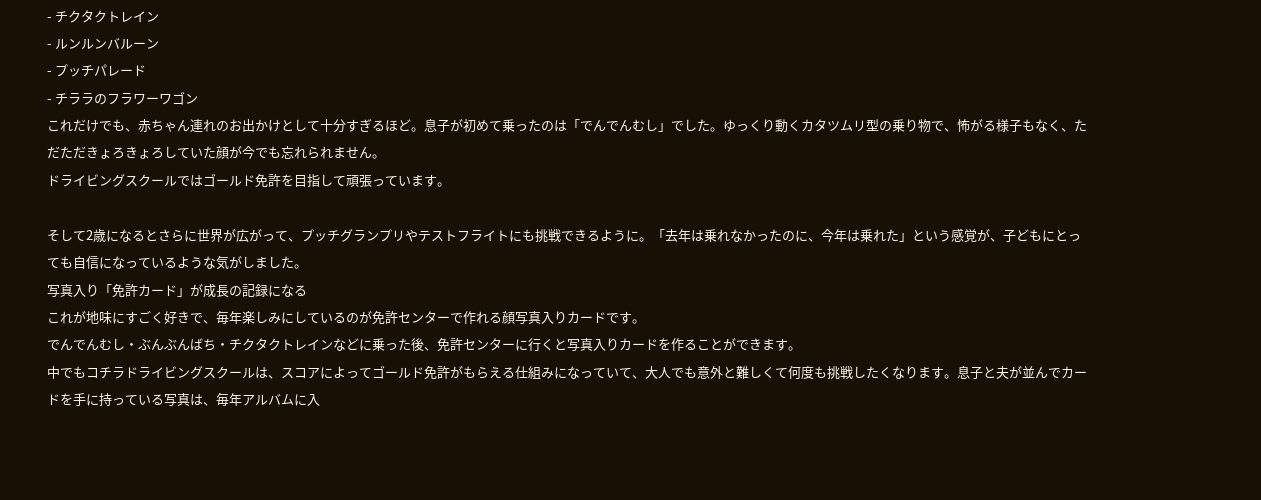- チクタクトレイン
- ルンルンバルーン
- プッチパレード
- チララのフラワーワゴン
これだけでも、赤ちゃん連れのお出かけとして十分すぎるほど。息子が初めて乗ったのは「でんでんむし」でした。ゆっくり動くカタツムリ型の乗り物で、怖がる様子もなく、ただただきょろきょろしていた顔が今でも忘れられません。
ドライビングスクールではゴールド免許を目指して頑張っています。

そして2歳になるとさらに世界が広がって、プッチグランプリやテストフライトにも挑戦できるように。「去年は乗れなかったのに、今年は乗れた」という感覚が、子どもにとっても自信になっているような気がしました。
写真入り「免許カード」が成長の記録になる
これが地味にすごく好きで、毎年楽しみにしているのが免許センターで作れる顔写真入りカードです。
でんでんむし・ぶんぶんばち・チクタクトレインなどに乗った後、免許センターに行くと写真入りカードを作ることができます。
中でもコチラドライビングスクールは、スコアによってゴールド免許がもらえる仕組みになっていて、大人でも意外と難しくて何度も挑戦したくなります。息子と夫が並んでカードを手に持っている写真は、毎年アルバムに入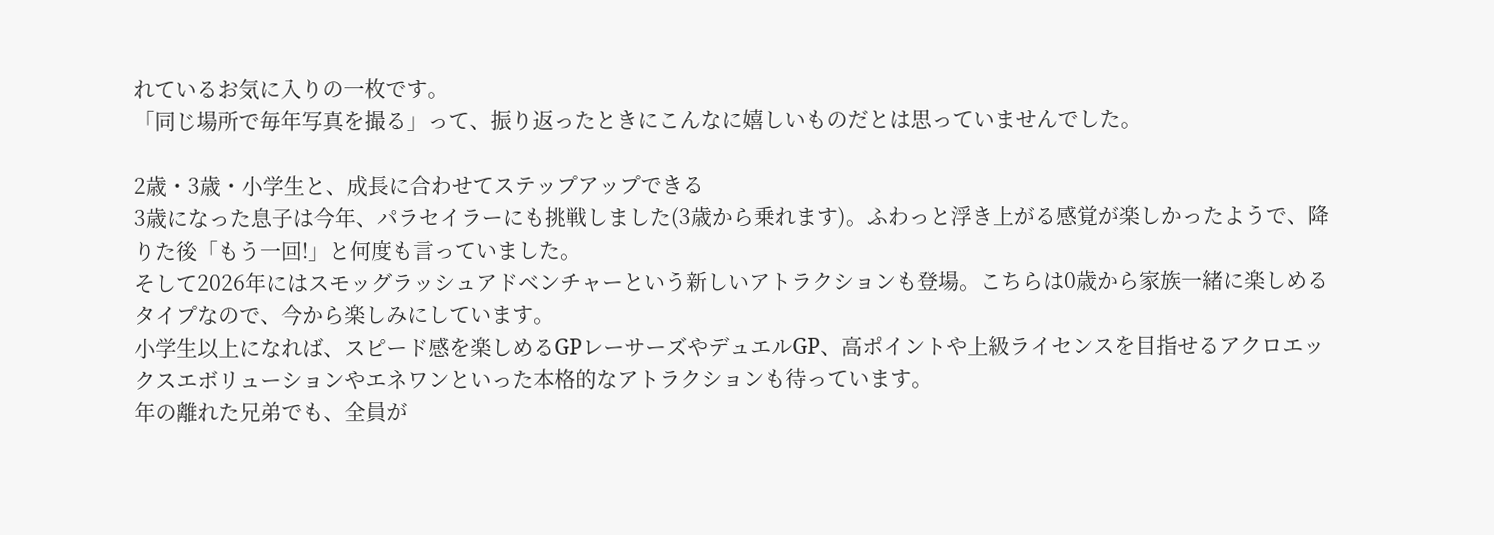れているお気に入りの一枚です。
「同じ場所で毎年写真を撮る」って、振り返ったときにこんなに嬉しいものだとは思っていませんでした。

2歳・3歳・小学生と、成長に合わせてステップアップできる
3歳になった息子は今年、パラセイラーにも挑戦しました(3歳から乗れます)。ふわっと浮き上がる感覚が楽しかったようで、降りた後「もう一回!」と何度も言っていました。
そして2026年にはスモッグラッシュアドベンチャーという新しいアトラクションも登場。こちらは0歳から家族一緒に楽しめるタイプなので、今から楽しみにしています。
小学生以上になれば、スピード感を楽しめるGPレーサーズやデュエルGP、高ポイントや上級ライセンスを目指せるアクロエックスエボリューションやエネワンといった本格的なアトラクションも待っています。
年の離れた兄弟でも、全員が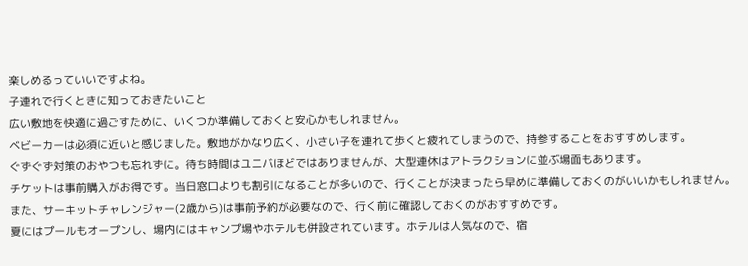楽しめるっていいですよね。
子連れで行くときに知っておきたいこと
広い敷地を快適に過ごすために、いくつか準備しておくと安心かもしれません。
ベビーカーは必須に近いと感じました。敷地がかなり広く、小さい子を連れて歩くと疲れてしまうので、持参することをおすすめします。
ぐずぐず対策のおやつも忘れずに。待ち時間はユニバほどではありませんが、大型連休はアトラクションに並ぶ場面もあります。
チケットは事前購入がお得です。当日窓口よりも割引になることが多いので、行くことが決まったら早めに準備しておくのがいいかもしれません。
また、サーキットチャレンジャー(2歳から)は事前予約が必要なので、行く前に確認しておくのがおすすめです。
夏にはプールもオープンし、場内にはキャンプ場やホテルも併設されています。ホテルは人気なので、宿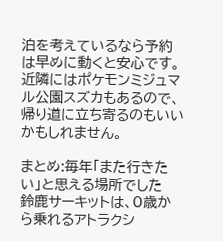泊を考えているなら予約は早めに動くと安心です。
近隣にはポケモンミジュマル公園スズカもあるので、帰り道に立ち寄るのもいいかもしれません。

まとめ:毎年「また行きたい」と思える場所でした
鈴鹿サーキットは、0歳から乗れるアトラクシ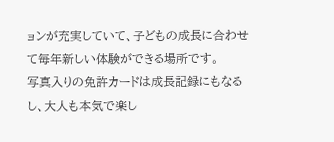ョンが充実していて、子どもの成長に合わせて毎年新しい体験ができる場所です。
写真入りの免許カードは成長記録にもなるし、大人も本気で楽し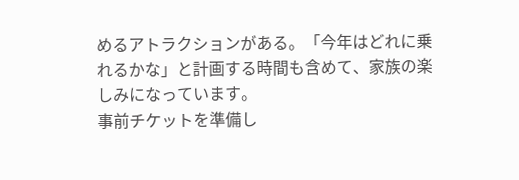めるアトラクションがある。「今年はどれに乗れるかな」と計画する時間も含めて、家族の楽しみになっています。
事前チケットを準備し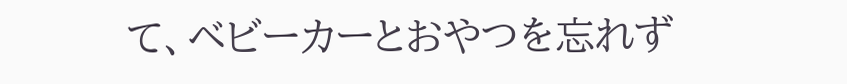て、ベビーカーとおやつを忘れず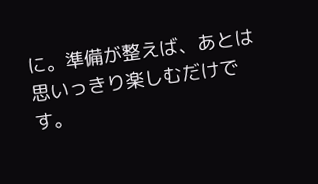に。準備が整えば、あとは思いっきり楽しむだけです。